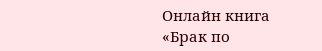Онлайн книга «Брак по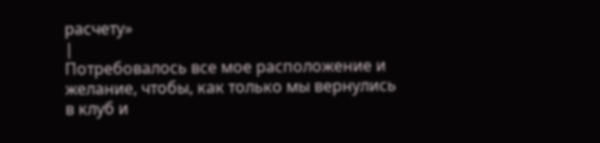расчету»
|
Потребовалось все мое расположение и желание, чтобы, как только мы вернулись в клуб и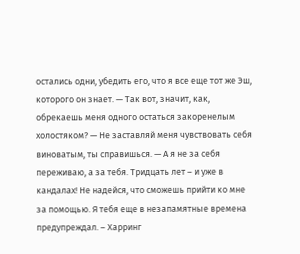остались одни, убедить его, что я все еще тот же Эш, которого он знает. — Так вот, значит, как, обрекаешь меня одного остаться закоренелым холостяком? — Не заставляй меня чувствовать себя виноватым, ты справишься. — А я не за себя переживаю, а за тебя. Тридцать лет – и уже в кандалах! Не надейся, что сможешь прийти ко мне за помощью. Я тебя еще в незапамятные времена предупреждал. – Харринг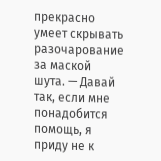прекрасно умеет скрывать разочарование за маской шута. — Давай так, если мне понадобится помощь, я приду не к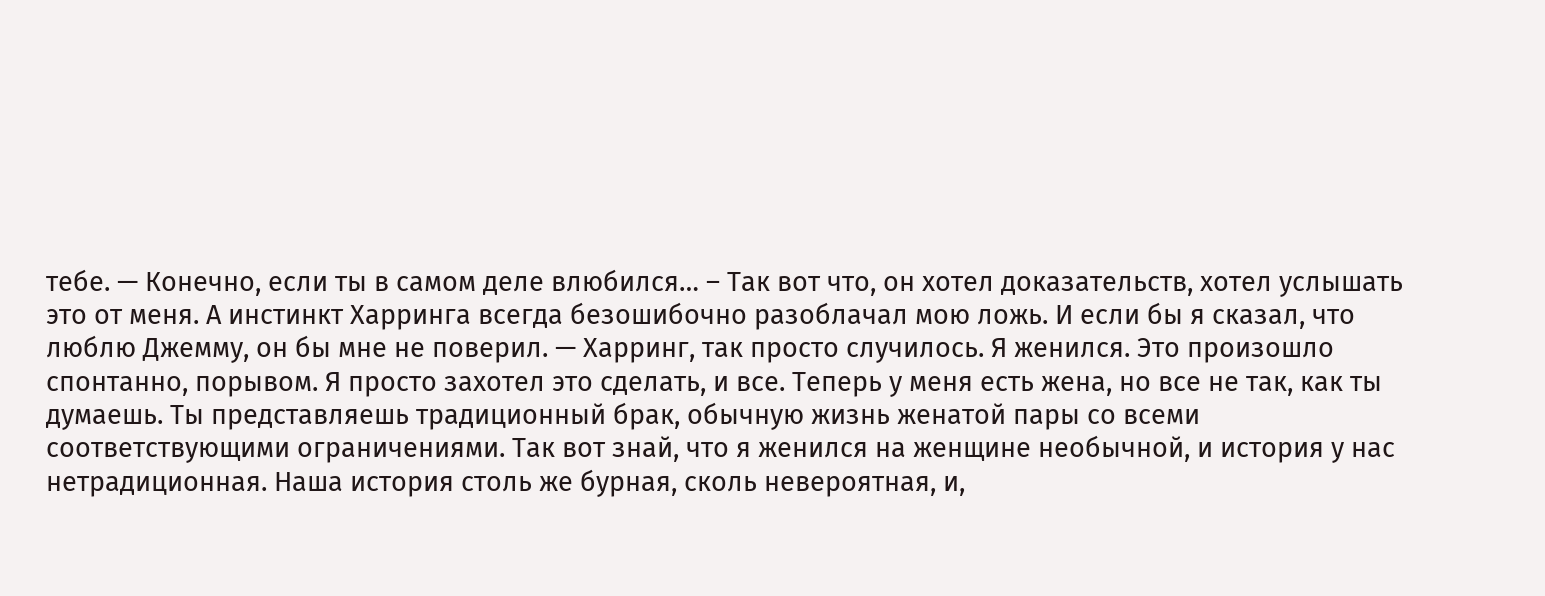тебе. — Конечно, если ты в самом деле влюбился… – Так вот что, он хотел доказательств, хотел услышать это от меня. А инстинкт Харринга всегда безошибочно разоблачал мою ложь. И если бы я сказал, что люблю Джемму, он бы мне не поверил. — Харринг, так просто случилось. Я женился. Это произошло спонтанно, порывом. Я просто захотел это сделать, и все. Теперь у меня есть жена, но все не так, как ты думаешь. Ты представляешь традиционный брак, обычную жизнь женатой пары со всеми соответствующими ограничениями. Так вот знай, что я женился на женщине необычной, и история у нас нетрадиционная. Наша история столь же бурная, сколь невероятная, и,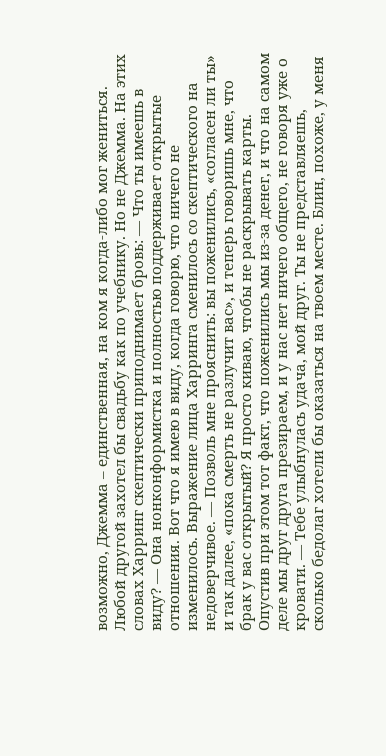возможно, Джемма – единственная, на ком я когда-либо мог жениться. Любой другой захотел бы свадьбу как по учебнику. Но не Джемма. На этих словах Харринг скептически приподнимает бровь: — Что ты имеешь в виду? — Она нонконформистка и полностью поддерживает открытые отношения. Вот что я имею в виду, когда говорю, что ничего не изменилось. Выражение лица Харринга сменилось со скептического на недоверчивое. — Позволь мне прояснить: вы поженились, «согласен ли ты» и так далее, «пока смерть не разлучит вас», и теперь говоришь мне, что брак у вас открытый? Я просто киваю, чтобы не раскрывать карты. Опустив при этом тот факт, что поженились мы из-за денег, и что на самом деле мы друг друга презираем, и у нас нет ничего общего, не говоря уже о кровати. — Тебе улыбнулась удача, мой друг. Ты не представляешь, сколько бедолаг хотели бы оказаться на твоем месте. Блин, похоже, у меня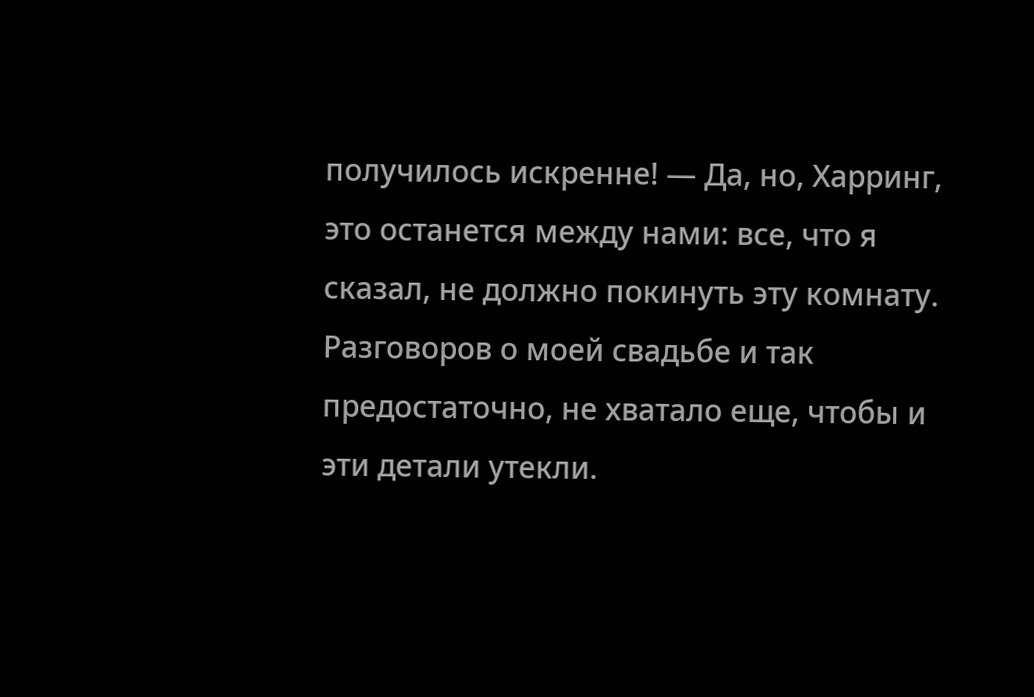получилось искренне! — Да, но, Харринг, это останется между нами: все, что я сказал, не должно покинуть эту комнату. Разговоров о моей свадьбе и так предостаточно, не хватало еще, чтобы и эти детали утекли.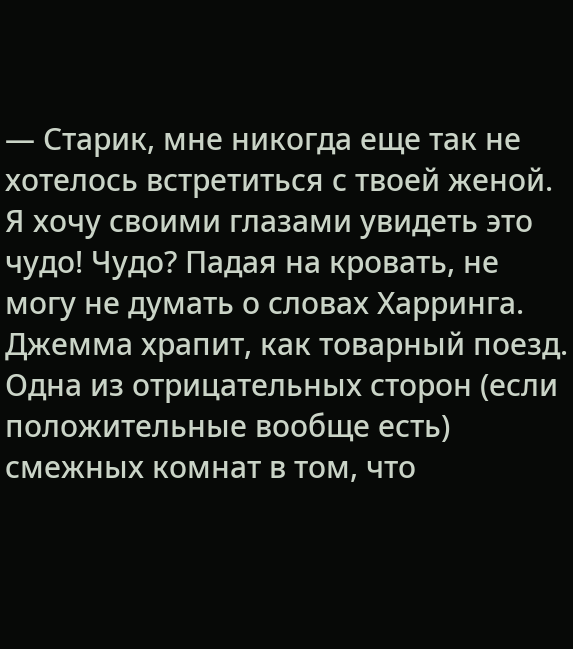— Старик, мне никогда еще так не хотелось встретиться с твоей женой. Я хочу своими глазами увидеть это чудо! Чудо? Падая на кровать, не могу не думать о словах Харринга. Джемма храпит, как товарный поезд. Одна из отрицательных сторон (если положительные вообще есть) смежных комнат в том, что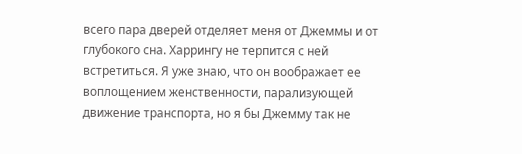всего пара дверей отделяет меня от Джеммы и от глубокого сна. Харрингу не терпится с ней встретиться. Я уже знаю, что он воображает ее воплощением женственности, парализующей движение транспорта, но я бы Джемму так не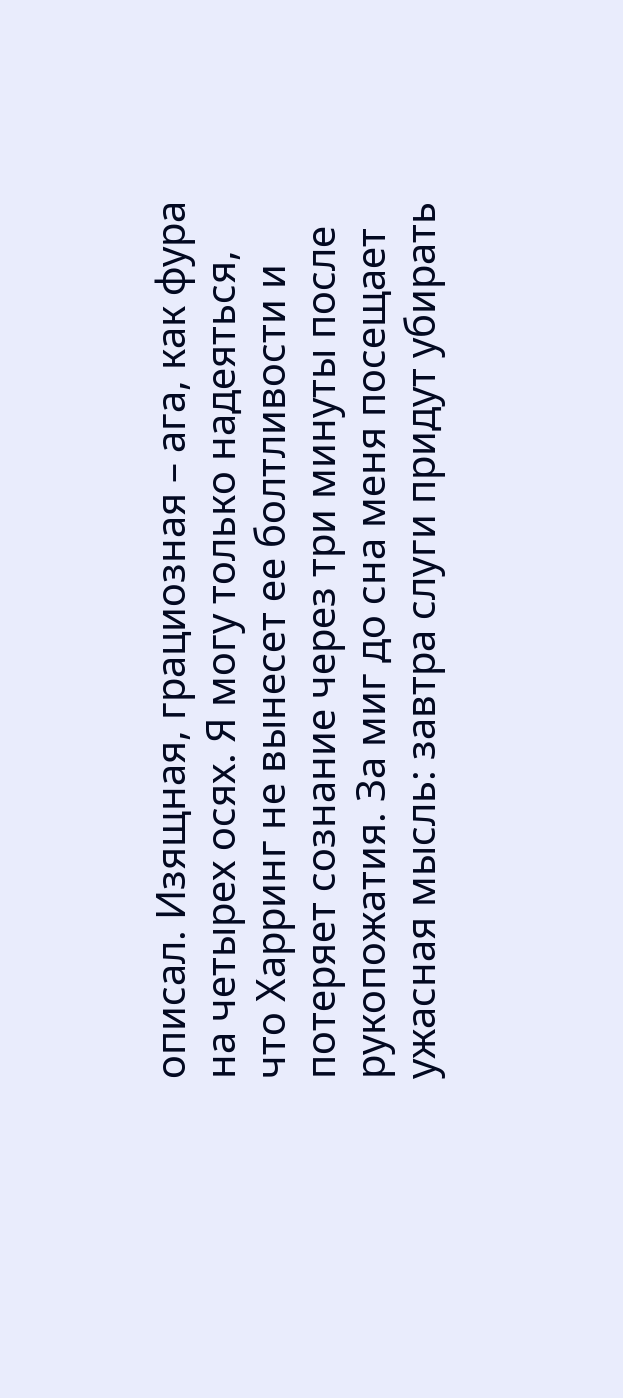описал. Изящная, грациозная – ага, как фура на четырех осях. Я могу только надеяться, что Харринг не вынесет ее болтливости и потеряет сознание через три минуты после рукопожатия. За миг до сна меня посещает ужасная мысль: завтра слуги придут убирать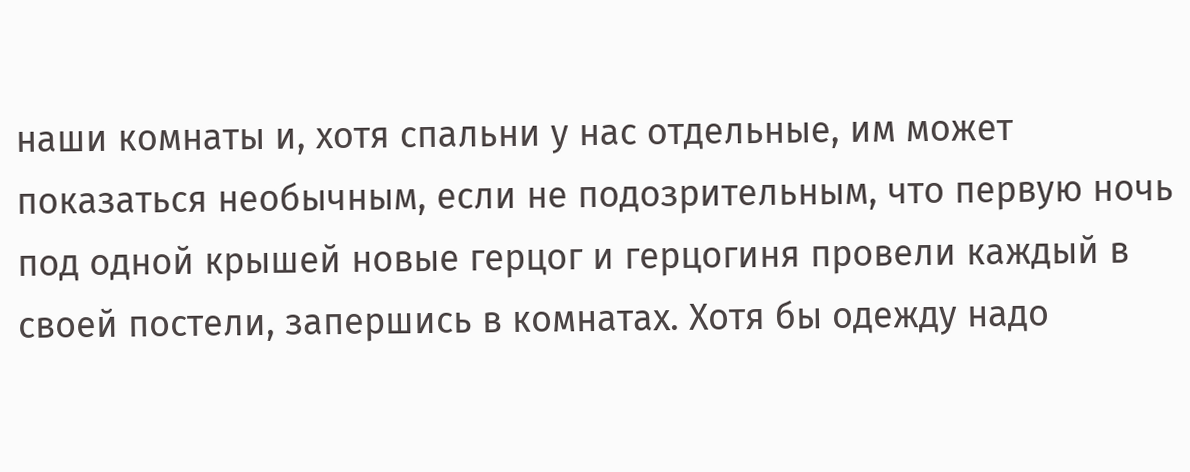наши комнаты и, хотя спальни у нас отдельные, им может показаться необычным, если не подозрительным, что первую ночь под одной крышей новые герцог и герцогиня провели каждый в своей постели, запершись в комнатах. Хотя бы одежду надо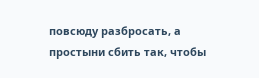повсюду разбросать, а простыни сбить так, чтобы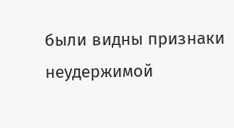были видны признаки неудержимой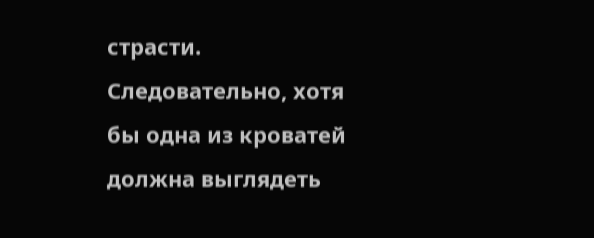страсти. Следовательно, хотя бы одна из кроватей должна выглядеть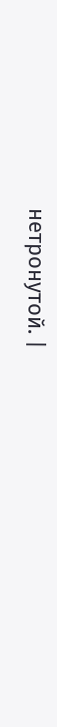нетронутой. |